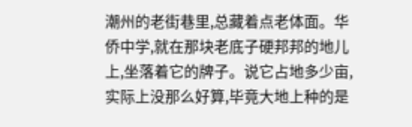潮州的老街巷里,总藏着点老体面。华侨中学,就在那块老底子硬邦邦的地儿上,坐落着它的牌子。说它占地多少亩,实际上没那么好算,毕竟大地上种的是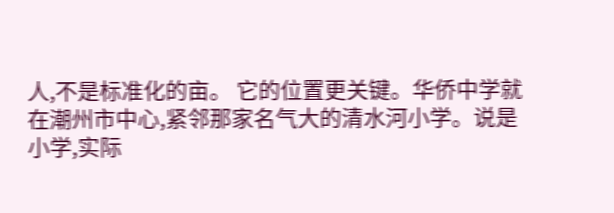人,不是标准化的亩。 它的位置更关键。华侨中学就在潮州市中心,紧邻那家名气大的清水河小学。说是小学,实际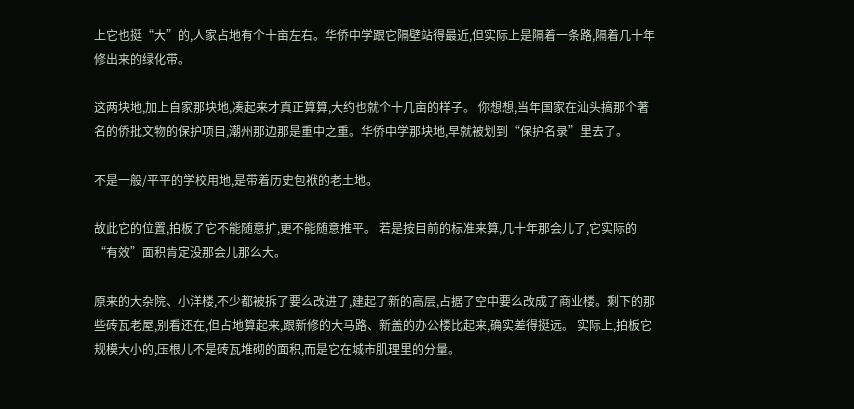上它也挺“大”的,人家占地有个十亩左右。华侨中学跟它隔壁站得最近,但实际上是隔着一条路,隔着几十年修出来的绿化带。

这两块地,加上自家那块地,凑起来才真正算算,大约也就个十几亩的样子。 你想想,当年国家在汕头搞那个著名的侨批文物的保护项目,潮州那边那是重中之重。华侨中学那块地,早就被划到“保护名录”里去了。

不是一般/平平的学校用地,是带着历史包袱的老土地。

故此它的位置,拍板了它不能随意扩,更不能随意推平。 若是按目前的标准来算,几十年那会儿了,它实际的“有效”面积肯定没那会儿那么大。

原来的大杂院、小洋楼,不少都被拆了要么改进了,建起了新的高层,占据了空中要么改成了商业楼。剩下的那些砖瓦老屋,别看还在,但占地算起来,跟新修的大马路、新盖的办公楼比起来,确实差得挺远。 实际上,拍板它规模大小的,压根儿不是砖瓦堆砌的面积,而是它在城市肌理里的分量。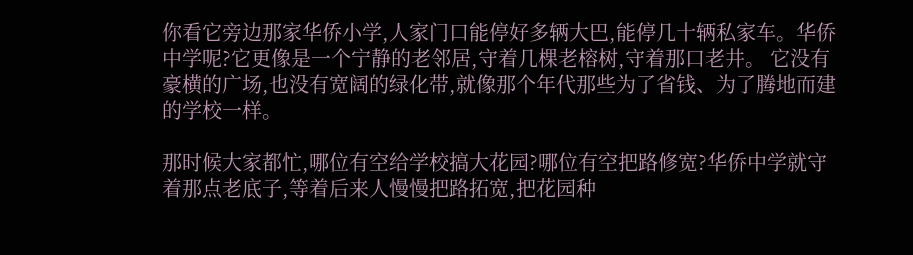你看它旁边那家华侨小学,人家门口能停好多辆大巴,能停几十辆私家车。华侨中学呢?它更像是一个宁静的老邻居,守着几棵老榕树,守着那口老井。 它没有豪横的广场,也没有宽阔的绿化带,就像那个年代那些为了省钱、为了腾地而建的学校一样。

那时候大家都忙,哪位有空给学校搞大花园?哪位有空把路修宽?华侨中学就守着那点老底子,等着后来人慢慢把路拓宽,把花园种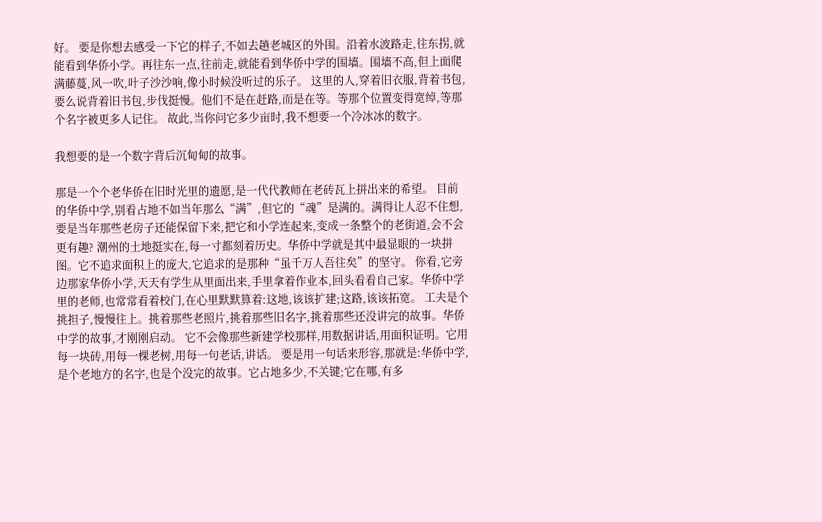好。 要是你想去感受一下它的样子,不如去趟老城区的外围。沿着水波路走,往东拐,就能看到华侨小学。再往东一点,往前走,就能看到华侨中学的围墙。围墙不高,但上面爬满藤蔓,风一吹,叶子沙沙响,像小时候没听过的乐子。 这里的人,穿着旧衣服,背着书包,要么说背着旧书包,步伐挺慢。他们不是在赶路,而是在等。等那个位置变得宽绰,等那个名字被更多人记住。 故此,当你问它多少亩时,我不想要一个冷冰冰的数字。

我想要的是一个数字背后沉甸甸的故事。

那是一个个老华侨在旧时光里的遗愿,是一代代教师在老砖瓦上拼出来的希望。 目前的华侨中学,别看占地不如当年那么“满”,但它的“魂”是满的。满得让人忍不住想,要是当年那些老房子还能保留下来,把它和小学连起来,变成一条整个的老街道,会不会更有趣? 潮州的土地挺实在,每一寸都刻着历史。华侨中学就是其中最显眼的一块拼图。它不追求面积上的庞大,它追求的是那种“虽千万人吾往矣”的坚守。 你看,它旁边那家华侨小学,天天有学生从里面出来,手里拿着作业本,回头看看自己家。华侨中学里的老师,也常常看着校门,在心里默默算着:这地,该该扩建;这路,该该拓宽。 工夫是个挑担子,慢慢往上。挑着那些老照片,挑着那些旧名字,挑着那些还没讲完的故事。华侨中学的故事,才刚刚启动。 它不会像那些新建学校那样,用数据讲话,用面积证明。它用每一块砖,用每一棵老树,用每一句老话,讲话。 要是用一句话来形容,那就是:华侨中学,是个老地方的名字,也是个没完的故事。它占地多少,不关键;它在哪,有多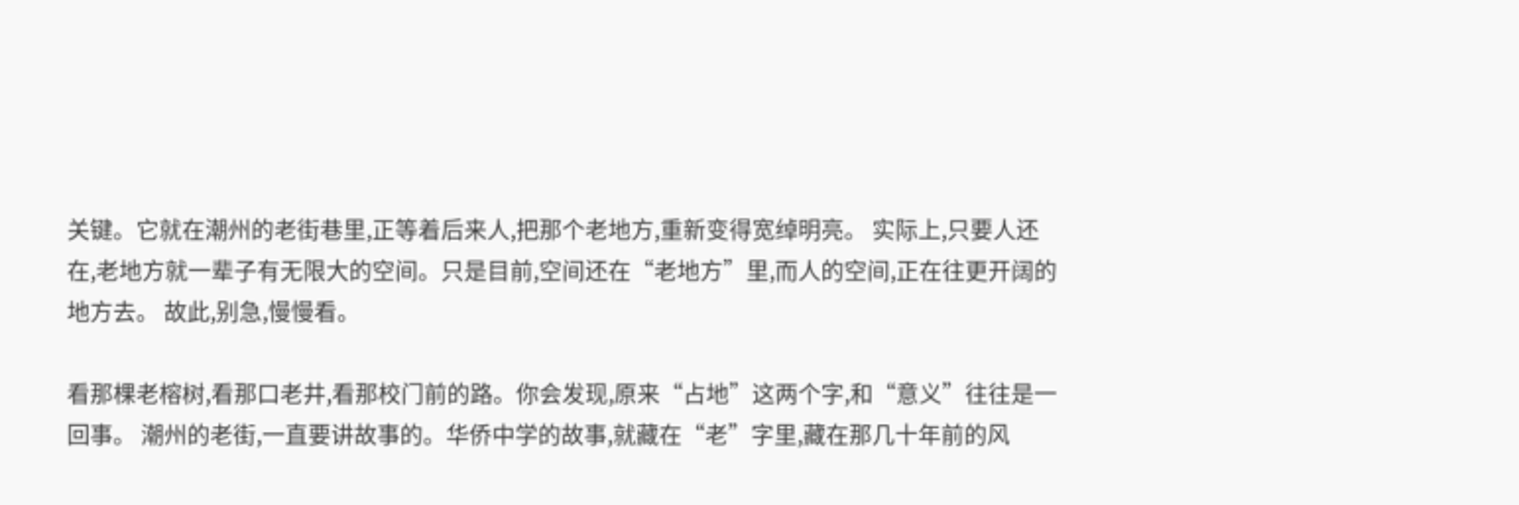关键。它就在潮州的老街巷里,正等着后来人,把那个老地方,重新变得宽绰明亮。 实际上,只要人还在,老地方就一辈子有无限大的空间。只是目前,空间还在“老地方”里,而人的空间,正在往更开阔的地方去。 故此,别急,慢慢看。

看那棵老榕树,看那口老井,看那校门前的路。你会发现,原来“占地”这两个字,和“意义”往往是一回事。 潮州的老街,一直要讲故事的。华侨中学的故事,就藏在“老”字里,藏在那几十年前的风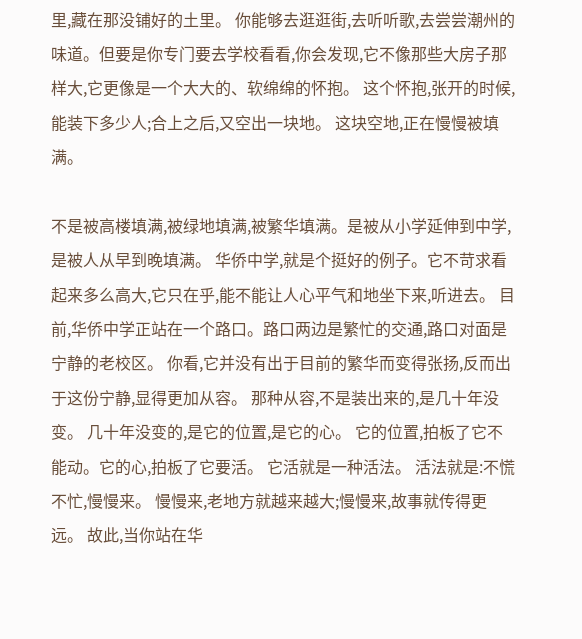里,藏在那没铺好的土里。 你能够去逛逛街,去听听歌,去尝尝潮州的味道。但要是你专门要去学校看看,你会发现,它不像那些大房子那样大,它更像是一个大大的、软绵绵的怀抱。 这个怀抱,张开的时候,能装下多少人;合上之后,又空出一块地。 这块空地,正在慢慢被填满。

不是被高楼填满,被绿地填满,被繁华填满。是被从小学延伸到中学,是被人从早到晚填满。 华侨中学,就是个挺好的例子。它不苛求看起来多么高大,它只在乎,能不能让人心平气和地坐下来,听进去。 目前,华侨中学正站在一个路口。路口两边是繁忙的交通,路口对面是宁静的老校区。 你看,它并没有出于目前的繁华而变得张扬,反而出于这份宁静,显得更加从容。 那种从容,不是装出来的,是几十年没变。 几十年没变的,是它的位置,是它的心。 它的位置,拍板了它不能动。它的心,拍板了它要活。 它活就是一种活法。 活法就是:不慌不忙,慢慢来。 慢慢来,老地方就越来越大;慢慢来,故事就传得更远。 故此,当你站在华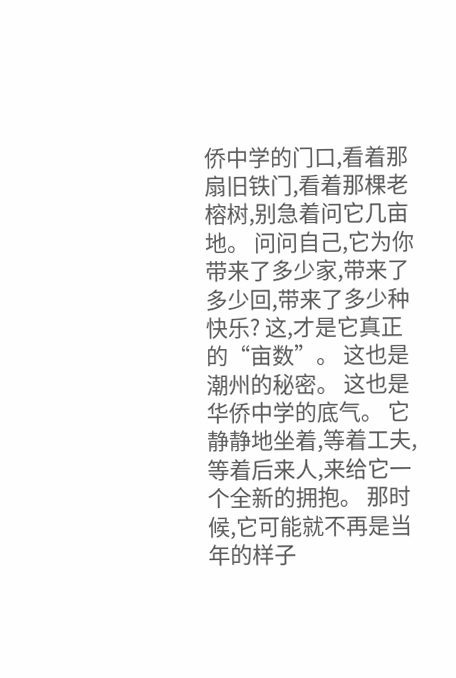侨中学的门口,看着那扇旧铁门,看着那棵老榕树,别急着问它几亩地。 问问自己,它为你带来了多少家,带来了多少回,带来了多少种快乐? 这,才是它真正的“亩数”。 这也是潮州的秘密。 这也是华侨中学的底气。 它静静地坐着,等着工夫,等着后来人,来给它一个全新的拥抱。 那时候,它可能就不再是当年的样子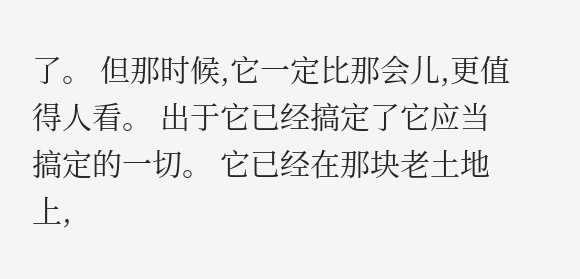了。 但那时候,它一定比那会儿,更值得人看。 出于它已经搞定了它应当搞定的一切。 它已经在那块老土地上,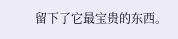留下了它最宝贵的东西。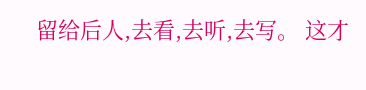留给后人,去看,去听,去写。 这才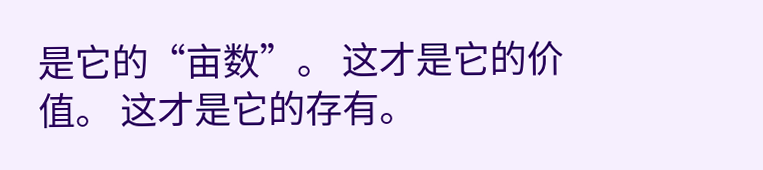是它的“亩数”。 这才是它的价值。 这才是它的存有。